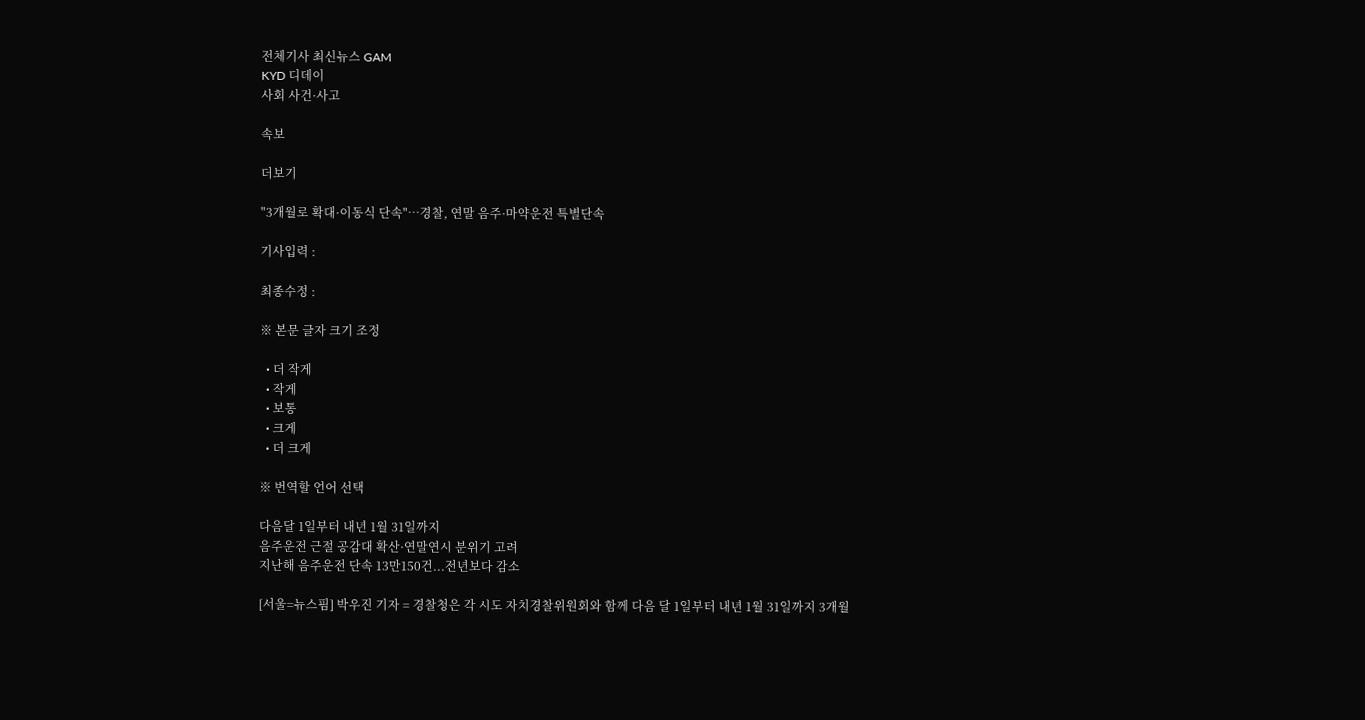전체기사 최신뉴스 GAM
KYD 디데이
사회 사건·사고

속보

더보기

"3개월로 확대·이동식 단속"…경찰, 연말 음주·마약운전 특별단속

기사입력 :

최종수정 :

※ 본문 글자 크기 조정

  • 더 작게
  • 작게
  • 보통
  • 크게
  • 더 크게

※ 번역할 언어 선택

다음달 1일부터 내년 1월 31일까지
음주운전 근절 공감대 확산·연말연시 분위기 고려
지난해 음주운전 단속 13만150건...전년보다 감소

[서울=뉴스핌] 박우진 기자 = 경찰청은 각 시도 자치경찰위원회와 함께 다음 달 1일부터 내년 1월 31일까지 3개월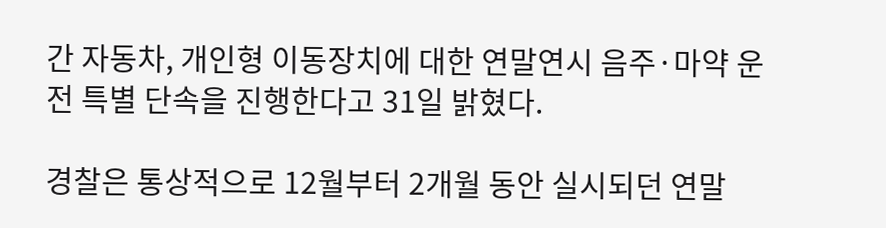간 자동차, 개인형 이동장치에 대한 연말연시 음주·마약 운전 특별 단속을 진행한다고 31일 밝혔다.

경찰은 통상적으로 12월부터 2개월 동안 실시되던 연말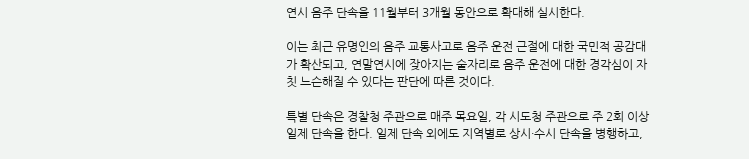연시 음주 단속을 11월부터 3개월 동안으로 확대해 실시한다.

이는 최근 유명인의 음주 교통사고로 음주 운전 근절에 대한 국민적 공감대가 확산되고, 연말연시에 잦아지는 술자리로 음주 운전에 대한 경각심이 자칫 느슨해질 수 있다는 판단에 따른 것이다.

특별 단속은 경찰청 주관으로 매주 목요일, 각 시도청 주관으로 주 2회 이상 일제 단속을 한다. 일제 단속 외에도 지역별로 상시·수시 단속을 병행하고,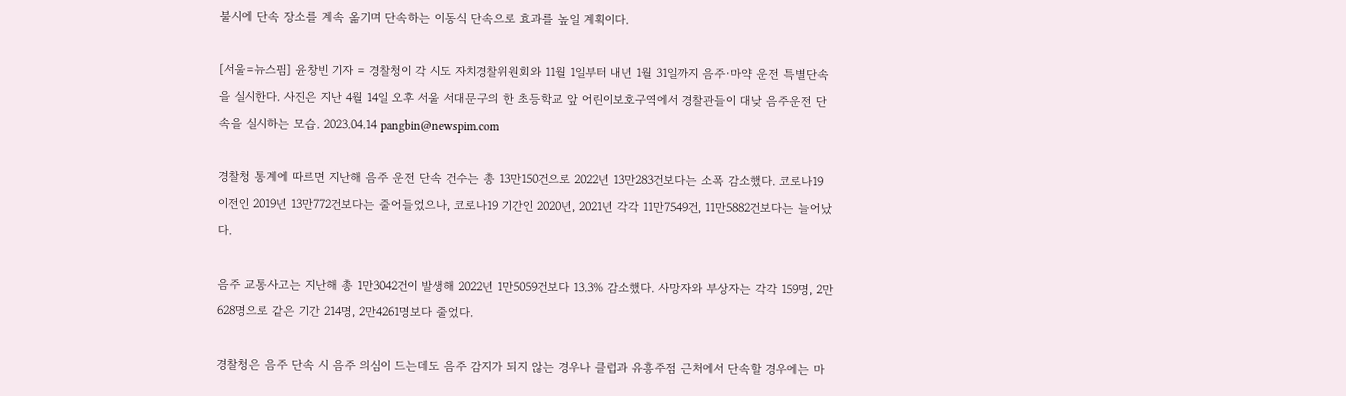불시에 단속 장소를 계속 옮기며 단속하는 이동식 단속으로 효과를 높일 계획이다.

[서울=뉴스핌] 윤창빈 기자 = 경찰청이 각 시도 자치경찰위원회와 11월 1일부터 내년 1월 31일까지 음주·마약 운전 특별단속을 실시한다. 사진은 지난 4월 14일 오후 서울 서대문구의 한 초등학교 앞 어린이보호구역에서 경찰관들이 대낮 음주운전 단속을 실시하는 모습. 2023.04.14 pangbin@newspim.com

경찰청 통계에 따르면 지난해 음주 운전 단속 건수는 총 13만150건으로 2022년 13만283건보다는 소폭 감소했다. 코로나19 이전인 2019년 13만772건보다는 줄어들었으나, 코로나19 기간인 2020년, 2021년 각각 11만7549건, 11만5882건보다는 늘어났다.

음주 교통사고는 지난해 총 1만3042건이 발생해 2022년 1만5059건보다 13.3% 감소했다. 사망자와 부상자는 각각 159명, 2만628명으로 같은 기간 214명, 2만4261명보다 줄었다.

경찰청은 음주 단속 시 음주 의심이 드는데도 음주 감지가 되지 않는 경우나 클럽과 유흥주점 근처에서 단속할 경우에는 마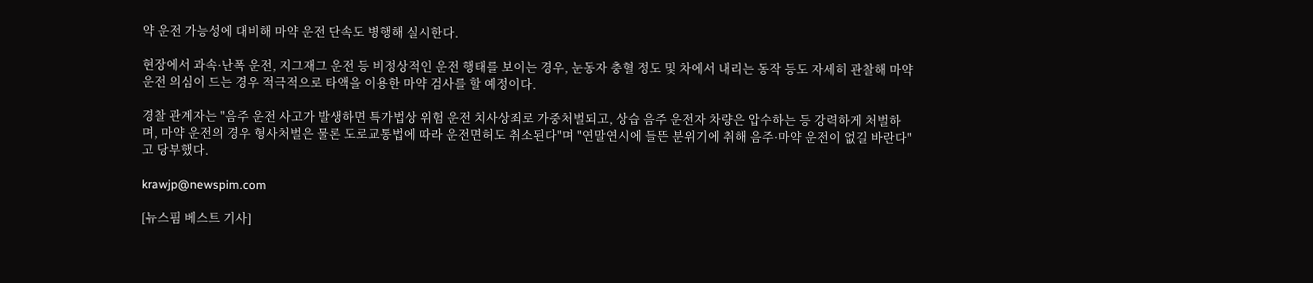약 운전 가능성에 대비해 마약 운전 단속도 병행해 실시한다.

현장에서 과속·난폭 운전, 지그재그 운전 등 비정상적인 운전 행태를 보이는 경우, 눈동자 충혈 정도 및 차에서 내리는 동작 등도 자세히 관찰해 마약 운전 의심이 드는 경우 적극적으로 타액을 이용한 마약 검사를 할 예정이다.

경찰 관계자는 "음주 운전 사고가 발생하면 특가법상 위험 운전 치사상죄로 가중처벌되고, 상습 음주 운전자 차량은 압수하는 등 강력하게 처벌하며, 마약 운전의 경우 형사처벌은 물론 도로교통법에 따라 운전면허도 취소된다"며 "연말연시에 들뜬 분위기에 취해 음주·마약 운전이 없길 바란다"고 당부했다.

krawjp@newspim.com

[뉴스핌 베스트 기사]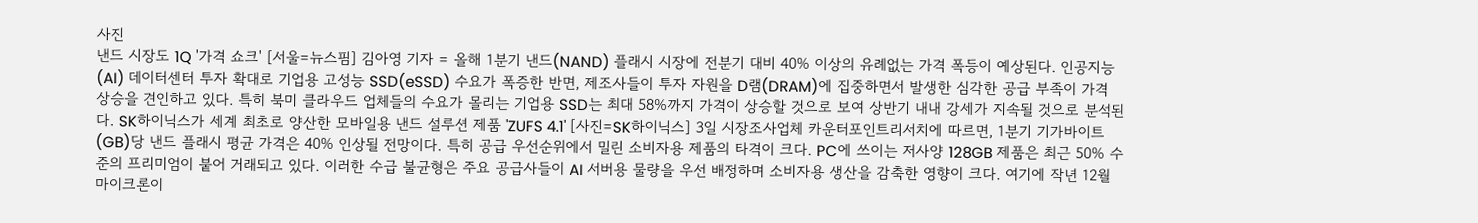사진
낸드 시장도 1Q '가격 쇼크' [서울=뉴스핌] 김아영 기자 = 올해 1분기 낸드(NAND) 플래시 시장에 전분기 대비 40% 이상의 유례없는 가격 폭등이 예상된다. 인공지능(AI) 데이터센터 투자 확대로 기업용 고성능 SSD(eSSD) 수요가 폭증한 반면, 제조사들이 투자 자원을 D램(DRAM)에 집중하면서 발생한 심각한 공급 부족이 가격 상승을 견인하고 있다. 특히 북미 클라우드 업체들의 수요가 몰리는 기업용 SSD는 최대 58%까지 가격이 상승할 것으로 보여 상반기 내내 강세가 지속될 것으로 분석된다. SK하이닉스가 세계 최초로 양산한 모바일용 낸드 설루션 제품 'ZUFS 4.1' [사진=SK하이닉스] 3일 시장조사업체 카운터포인트리서치에 따르면, 1분기 기가바이트(GB)당 낸드 플래시 평균 가격은 40% 인상될 전망이다. 특히 공급 우선순위에서 밀린 소비자용 제품의 타격이 크다. PC에 쓰이는 저사양 128GB 제품은 최근 50% 수준의 프리미엄이 붙어 거래되고 있다. 이러한 수급 불균형은 주요 공급사들이 AI 서버용 물량을 우선 배정하며 소비자용 생산을 감축한 영향이 크다. 여기에 작년 12월 마이크론이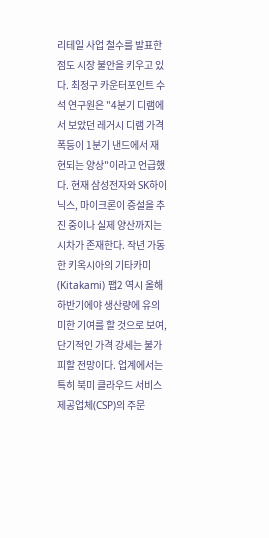리테일 사업 철수를 발표한 점도 시장 불안을 키우고 있다. 최정구 카운터포인트 수석 연구원은 "4분기 디램에서 보았던 레거시 디램 가격 폭등이 1분기 낸드에서 재현되는 양상"이라고 언급했다. 현재 삼성전자와 SK하이닉스, 마이크론이 증설을 추진 중이나 실제 양산까지는 시차가 존재한다. 작년 가동한 키옥시아의 기타카미(Kitakami) 팹2 역시 올해 하반기에야 생산량에 유의미한 기여를 할 것으로 보여, 단기적인 가격 강세는 불가피할 전망이다. 업계에서는 특히 북미 클라우드 서비스 제공업체(CSP)의 주문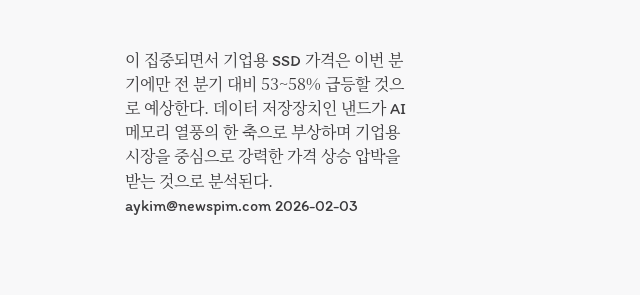이 집중되면서 기업용 SSD 가격은 이번 분기에만 전 분기 대비 53~58% 급등할 것으로 예상한다. 데이터 저장장치인 낸드가 AI 메모리 열풍의 한 축으로 부상하며 기업용 시장을 중심으로 강력한 가격 상승 압박을 받는 것으로 분석된다. aykim@newspim.com 2026-02-03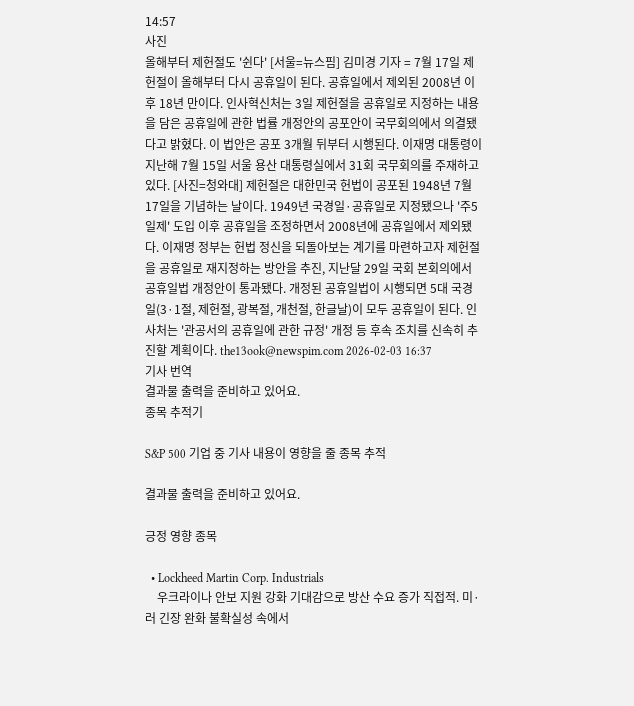14:57
사진
올해부터 제헌절도 '쉰다' [서울=뉴스핌] 김미경 기자 = 7월 17일 제헌절이 올해부터 다시 공휴일이 된다. 공휴일에서 제외된 2008년 이후 18년 만이다. 인사혁신처는 3일 제헌절을 공휴일로 지정하는 내용을 담은 공휴일에 관한 법률 개정안의 공포안이 국무회의에서 의결됐다고 밝혔다. 이 법안은 공포 3개월 뒤부터 시행된다. 이재명 대통령이 지난해 7월 15일 서울 용산 대통령실에서 31회 국무회의를 주재하고 있다. [사진=청와대] 제헌절은 대한민국 헌법이 공포된 1948년 7월 17일을 기념하는 날이다. 1949년 국경일·공휴일로 지정됐으나 '주5일제' 도입 이후 공휴일을 조정하면서 2008년에 공휴일에서 제외됐다. 이재명 정부는 헌법 정신을 되돌아보는 계기를 마련하고자 제헌절을 공휴일로 재지정하는 방안을 추진, 지난달 29일 국회 본회의에서 공휴일법 개정안이 통과됐다. 개정된 공휴일법이 시행되면 5대 국경일(3·1절, 제헌절, 광복절, 개천절, 한글날)이 모두 공휴일이 된다. 인사처는 '관공서의 공휴일에 관한 규정' 개정 등 후속 조치를 신속히 추진할 계획이다. the13ook@newspim.com 2026-02-03 16:37
기사 번역
결과물 출력을 준비하고 있어요.
종목 추적기

S&P 500 기업 중 기사 내용이 영향을 줄 종목 추적

결과물 출력을 준비하고 있어요.

긍정 영향 종목

  • Lockheed Martin Corp. Industrials
    우크라이나 안보 지원 강화 기대감으로 방산 수요 증가 직접적. 미·러 긴장 완화 불확실성 속에서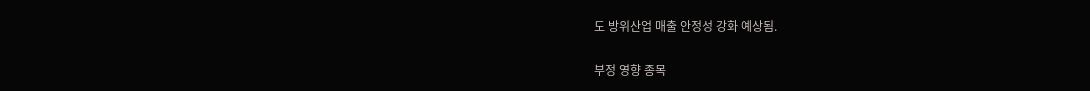도 방위산업 매출 안정성 강화 예상됨.

부정 영향 종목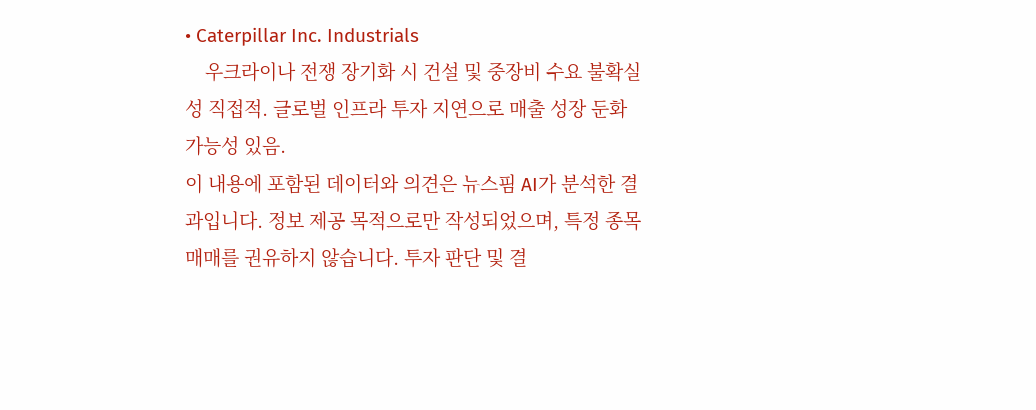• Caterpillar Inc. Industrials
    우크라이나 전쟁 장기화 시 건설 및 중장비 수요 불확실성 직접적. 글로벌 인프라 투자 지연으로 매출 성장 둔화 가능성 있음.
이 내용에 포함된 데이터와 의견은 뉴스핌 AI가 분석한 결과입니다. 정보 제공 목적으로만 작성되었으며, 특정 종목 매매를 권유하지 않습니다. 투자 판단 및 결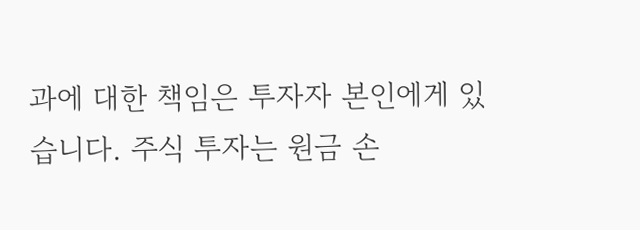과에 대한 책임은 투자자 본인에게 있습니다. 주식 투자는 원금 손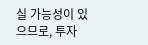실 가능성이 있으므로, 투자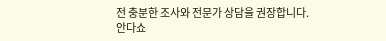전 충분한 조사와 전문가 상담을 권장합니다.
안다쇼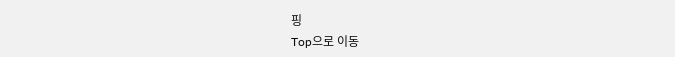핑
Top으로 이동